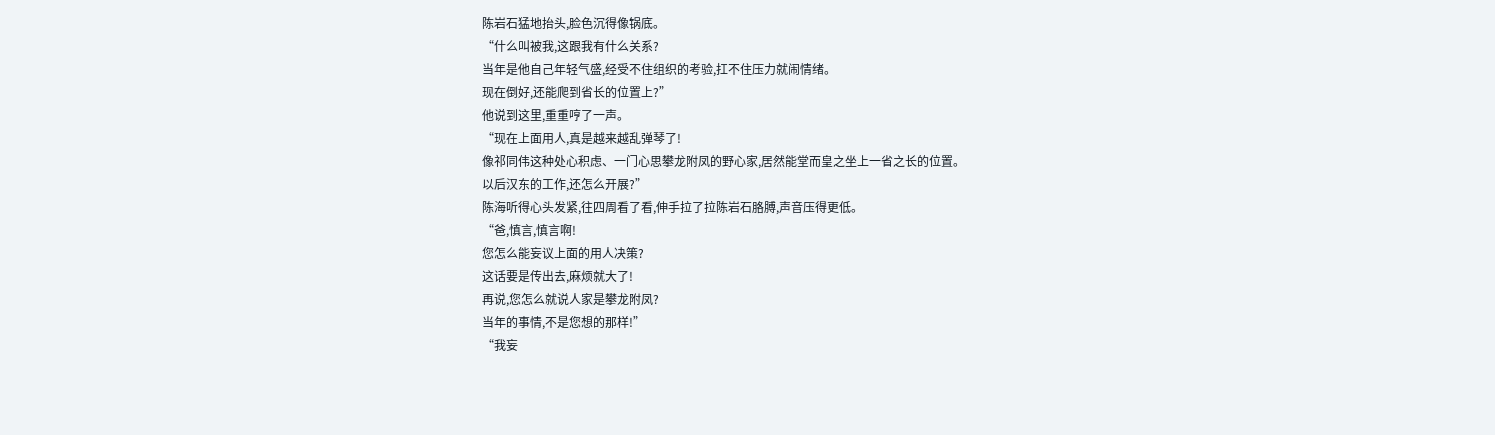陈岩石猛地抬头,脸色沉得像锅底。
“什么叫被我,这跟我有什么关系?
当年是他自己年轻气盛,经受不住组织的考验,扛不住压力就闹情绪。
现在倒好,还能爬到省长的位置上?”
他说到这里,重重哼了一声。
“现在上面用人,真是越来越乱弹琴了!
像祁同伟这种处心积虑、一门心思攀龙附凤的野心家,居然能堂而皇之坐上一省之长的位置。
以后汉东的工作,还怎么开展?”
陈海听得心头发紧,往四周看了看,伸手拉了拉陈岩石胳膊,声音压得更低。
“爸,慎言,慎言啊!
您怎么能妄议上面的用人决策?
这话要是传出去,麻烦就大了!
再说,您怎么就说人家是攀龙附凤?
当年的事情,不是您想的那样!”
“我妄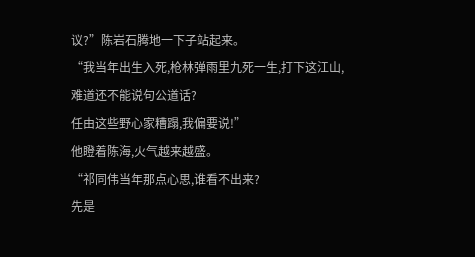议?”陈岩石腾地一下子站起来。
“我当年出生入死,枪林弹雨里九死一生,打下这江山,难道还不能说句公道话?
任由这些野心家糟蹋,我偏要说!”
他瞪着陈海,火气越来越盛。
“祁同伟当年那点心思,谁看不出来?
先是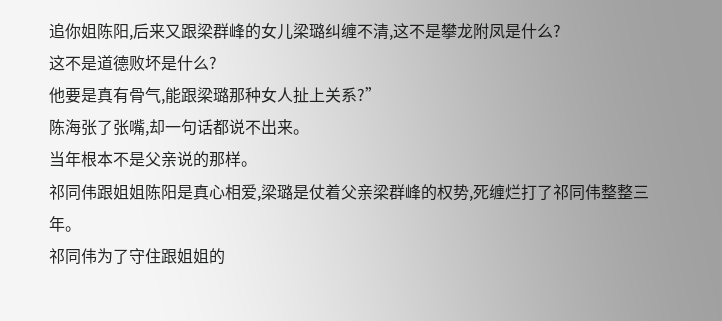追你姐陈阳,后来又跟梁群峰的女儿梁璐纠缠不清,这不是攀龙附凤是什么?
这不是道德败坏是什么?
他要是真有骨气,能跟梁璐那种女人扯上关系?”
陈海张了张嘴,却一句话都说不出来。
当年根本不是父亲说的那样。
祁同伟跟姐姐陈阳是真心相爱,梁璐是仗着父亲梁群峰的权势,死缠烂打了祁同伟整整三年。
祁同伟为了守住跟姐姐的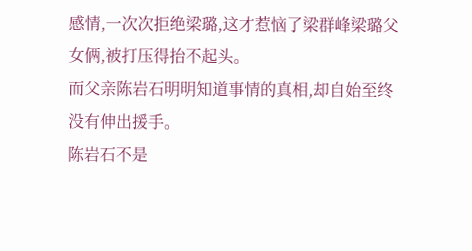感情,一次次拒绝梁璐,这才惹恼了梁群峰梁璐父女俩,被打压得抬不起头。
而父亲陈岩石明明知道事情的真相,却自始至终没有伸出援手。
陈岩石不是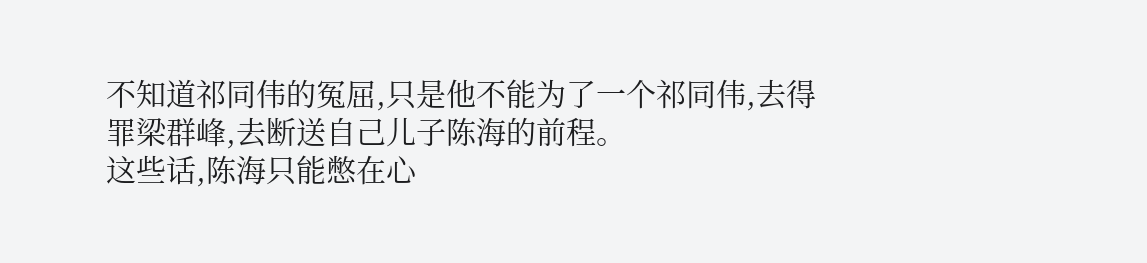不知道祁同伟的冤屈,只是他不能为了一个祁同伟,去得罪梁群峰,去断送自己儿子陈海的前程。
这些话,陈海只能憋在心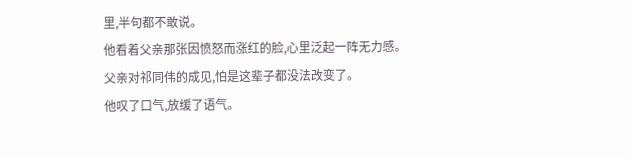里,半句都不敢说。
他看着父亲那张因愤怒而涨红的脸,心里泛起一阵无力感。
父亲对祁同伟的成见,怕是这辈子都没法改变了。
他叹了口气,放缓了语气。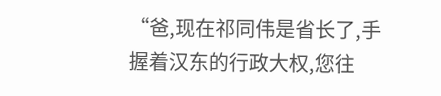“爸,现在祁同伟是省长了,手握着汉东的行政大权,您往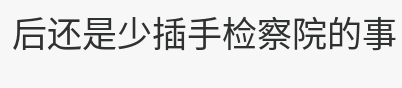后还是少插手检察院的事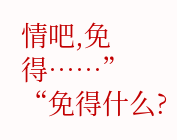情吧,免得……”
“免得什么?